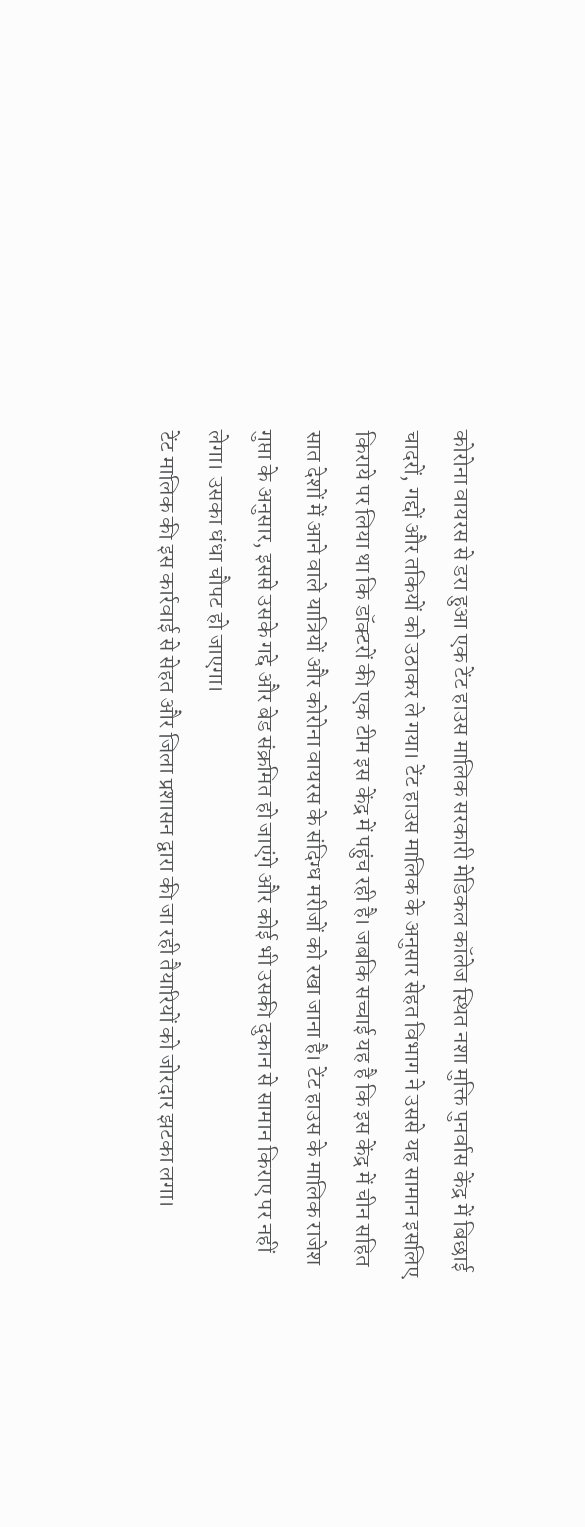कोरोना वायरस से डरा हुआ एक टेंट हाउस मालिक सरकारी मेडिकल कॉलेज स्थित नशा मुक्ति पुनर्वास केंद्र में बिछाई चादरों, गद्दों और तकियों को उठाकर ले गया। टेंट हाउस मालिक के अनुसार सेहत विभाग ने उससे यह सामान इसलिए किराये पर लिया था कि डॉक्टरों की एक टीम इस केंद्र में पहुंच रही है। जबकि सच्चाई यह है कि इस केंद्र में चीन सहित सात देशों में आने वाले यात्रियों और कोरोना वायरस के संदिग्ध मरीजों को रखा जाना है। टेंट हाउस के मालिक राजेश गुप्ता के अनुसार, इससे उसके गद्दे और बेड संक्रमित हो जाएंगे और कोई भी उसकी दुकान से सामान किराए पर नहीं लेगा। उसका धंधा चौपट हो जाएगा।
टेंट मालिक की इस कार्रवाई से सेहत और जिला प्रशासन द्वारा की जा रही तैयारियों को जोरदार झटका लगा।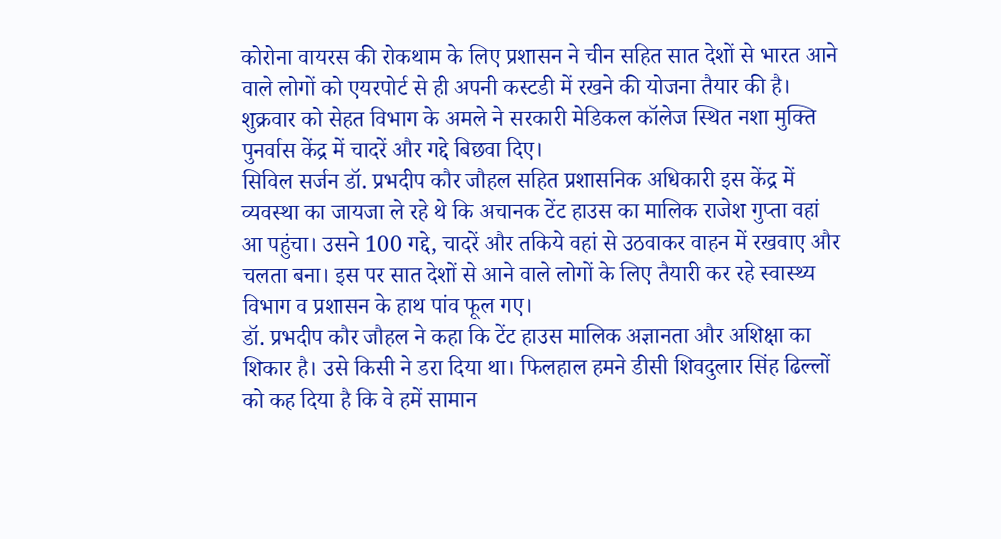कोरोना वायरस की रोकथाम के लिए प्रशासन ने चीन सहित सात देशों से भारत आने वाले लोगों को एयरपोर्ट से ही अपनी कस्टडी में रखने की योजना तैयार की है। शुक्रवार को सेहत विभाग के अमले ने सरकारी मेडिकल कॉलेज स्थित नशा मुक्ति पुनर्वास केंद्र में चादरें और गद्दे बिछवा दिए।
सिविल सर्जन डॉ. प्रभदीप कौर जौहल सहित प्रशासनिक अधिकारी इस केंद्र में व्यवस्था का जायजा ले रहे थे कि अचानक टेंट हाउस का मालिक राजेश गुप्ता वहां आ पहुंचा। उसने 100 गद्दे, चादरें और तकिये वहां से उठवाकर वाहन में रखवाए और चलता बना। इस पर सात देशों से आने वाले लोगों के लिए तैयारी कर रहे स्वास्थ्य विभाग व प्रशासन के हाथ पांव फूल गए।
डॉ. प्रभदीप कौर जौहल ने कहा कि टेंट हाउस मालिक अज्ञानता और अशिक्षा का शिकार है। उसे किसी ने डरा दिया था। फिलहाल हमने डीसी शिवदुलार सिंह ढिल्लों को कह दिया है कि वे हमें सामान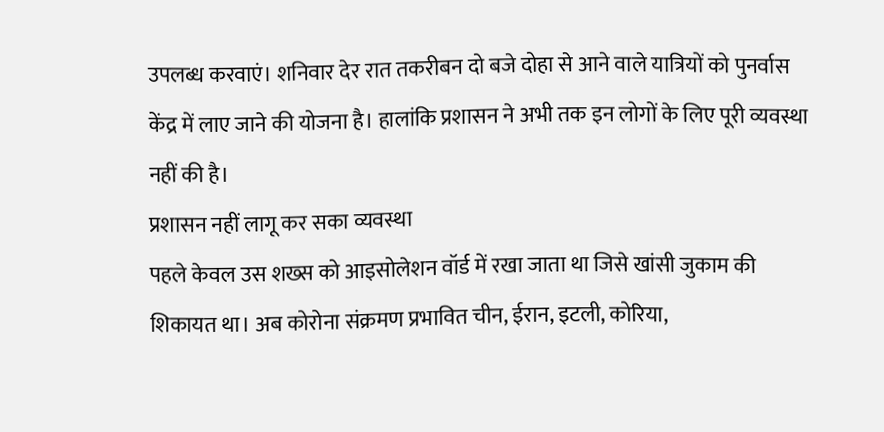उपलब्ध करवाएं। शनिवार देर रात तकरीबन दो बजे दोहा से आने वाले यात्रियों को पुनर्वास केंद्र में लाए जाने की योजना है। हालांकि प्रशासन ने अभी तक इन लोगों के लिए पूरी व्यवस्था नहीं की है।
प्रशासन नहीं लागू कर सका व्यवस्था
पहले केवल उस शख्स को आइसोलेशन वॉर्ड में रखा जाता था जिसे खांसी जुकाम की शिकायत था। अब कोरोना संक्रमण प्रभावित चीन, ईरान, इटली, कोरिया,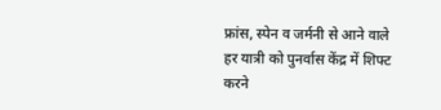फ्रांस, स्पेन व जर्मनी से आने वाले हर यात्री को पुनर्वास केंद्र में शिफ्ट करने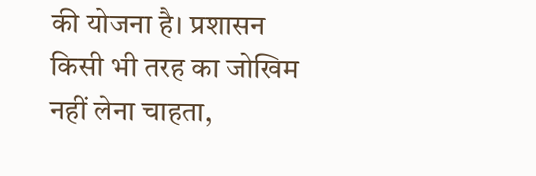की योजना है। प्रशासन किसी भी तरह का जोखिम नहीं लेना चाहता,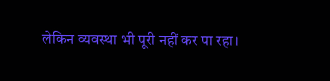लेकिन व्यवस्था भी पूरी नहीं कर पा रहा।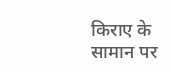किराए के सामान पर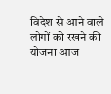विदेश से आने वाले लोगों को रखने की योजना आज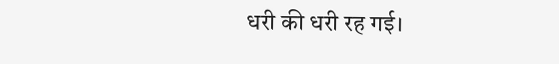धरी की धरी रह गई।